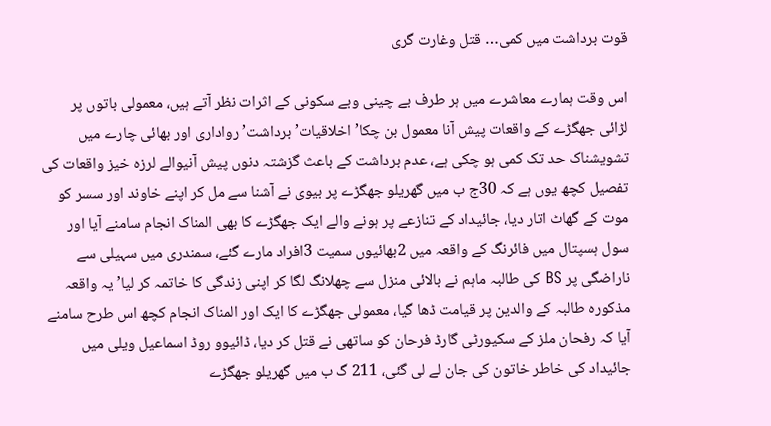قوت برداشت میں کمی… قتل وغارت گری

اس وقت ہمارے معاشرے میں ہر طرف بے چینی وبے سکونی کے اثرات نظر آتے ہیں، معمولی باتوں پر لڑائی جھگڑے کے واقعات پیش آنا معمول بن چکا’ اخلاقیات’ برداشت’ رواداری اور بھائی چارے میں تشویشناک حد تک کمی ہو چکی ہے، عدم برداشت کے باعث گزشتہ دنوں پیش آنیوالے لرزہ خیز واقعات کی تفصیل کچھ یوں ہے کہ 30ج ب میں گھریلو جھگڑے پر بیوی نے آشنا سے مل کر اپنے خاوند اور سسر کو موت کے گھاٹ اتار دیا، جائیداد کے تنازعے پر ہونے والے ایک جھگڑے کا بھی المناک انجام سامنے آیا اور سول ہسپتال میں فائرنگ کے واقعہ میں 2بھائیوں سمیت 3افراد مارے گئے، سمندری میں سہیلی سے ناراضگی پر BS کی طالبہ ماہم نے بالائی منزل سے چھلانگ لگا کر اپنی زندگی کا خاتمہ کر لیا’ یہ واقعہ مذکورہ طالبہ کے والدین پر قیامت ڈھا گیا، معمولی جھگڑے کا ایک اور المناک انجام کچھ اس طرح سامنے آیا کہ رفحان ملز کے سکیورٹی گارڈ فرحان کو ساتھی نے قتل کر دیا، ڈائیوو روڈ اسماعیل ویلی میں جائیداد کی خاطر خاتون کی جان لے لی گئی، 211 گ ب میں گھریلو جھگڑے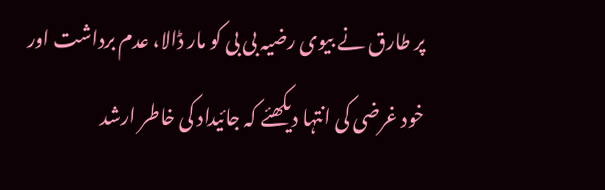پر طارق نے بیوی رضیہ بی بی کو مار ڈالا، عدم برداشت اور خود غرضی کی انتہا دیکھئے کہ جائیداد کی خاطر ارشد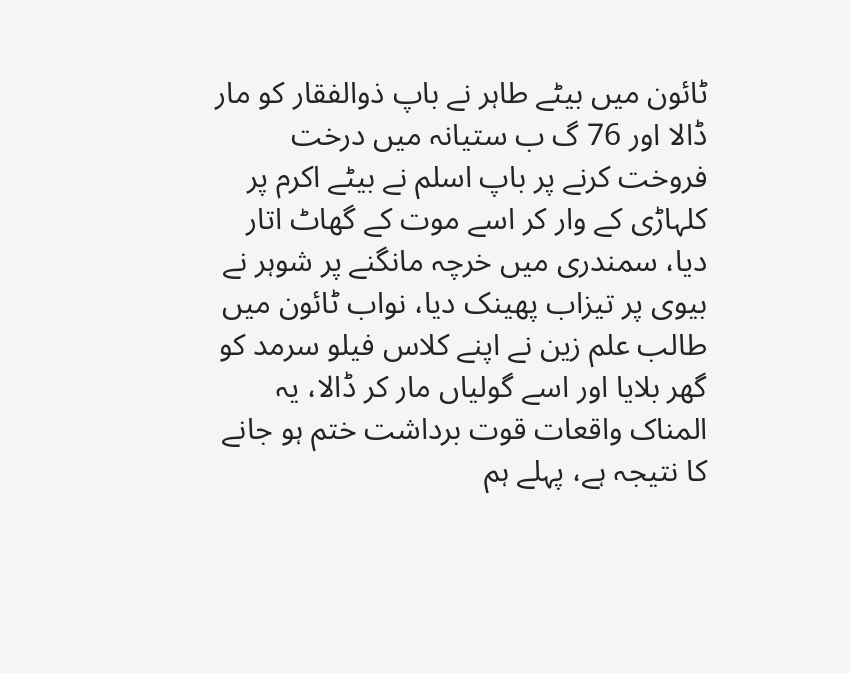ٹائون میں بیٹے طاہر نے باپ ذوالفقار کو مار ڈالا اور 76 گ ب ستیانہ میں درخت فروخت کرنے پر باپ اسلم نے بیٹے اکرم پر کلہاڑی کے وار کر اسے موت کے گھاٹ اتار دیا، سمندری میں خرچہ مانگنے پر شوہر نے بیوی پر تیزاب پھینک دیا، نواب ٹائون میں طالب علم زین نے اپنے کلاس فیلو سرمد کو گھر بلایا اور اسے گولیاں مار کر ڈالا، یہ المناک واقعات قوت برداشت ختم ہو جانے کا نتیجہ ہے، پہلے ہم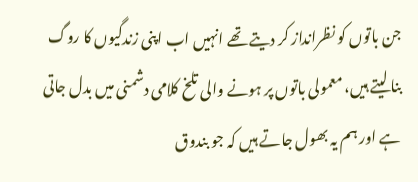جن باتوں کو نظرانداز کر دیتے تھے انہیں اب اپنی زندگیوں کا روگ بنا لیتے ہیں، معمولی باتوں پر ہونے والی تلخ کلامی دشمنی میں بدل جاتی ہے اور ہم یہ بھول جاتے ہیں کہ جو بندوق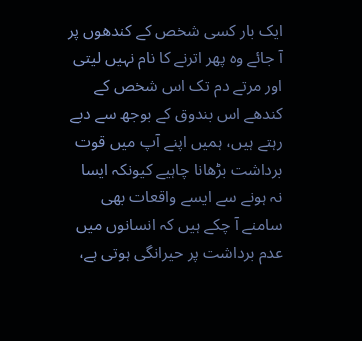ایک بار کسی شخص کے کندھوں پر آ جائے وہ پھر اترنے کا نام نہیں لیتی اور مرتے دم تک اس شخص کے کندھے اس بندوق کے بوجھ سے دبے رہتے ہیں، ہمیں اپنے آپ میں قوت برداشت بڑھانا چاہیے کیونکہ ایسا نہ ہونے سے ایسے واقعات بھی سامنے آ چکے ہیں کہ انسانوں میں عدم برداشت پر حیرانگی ہوتی ہے،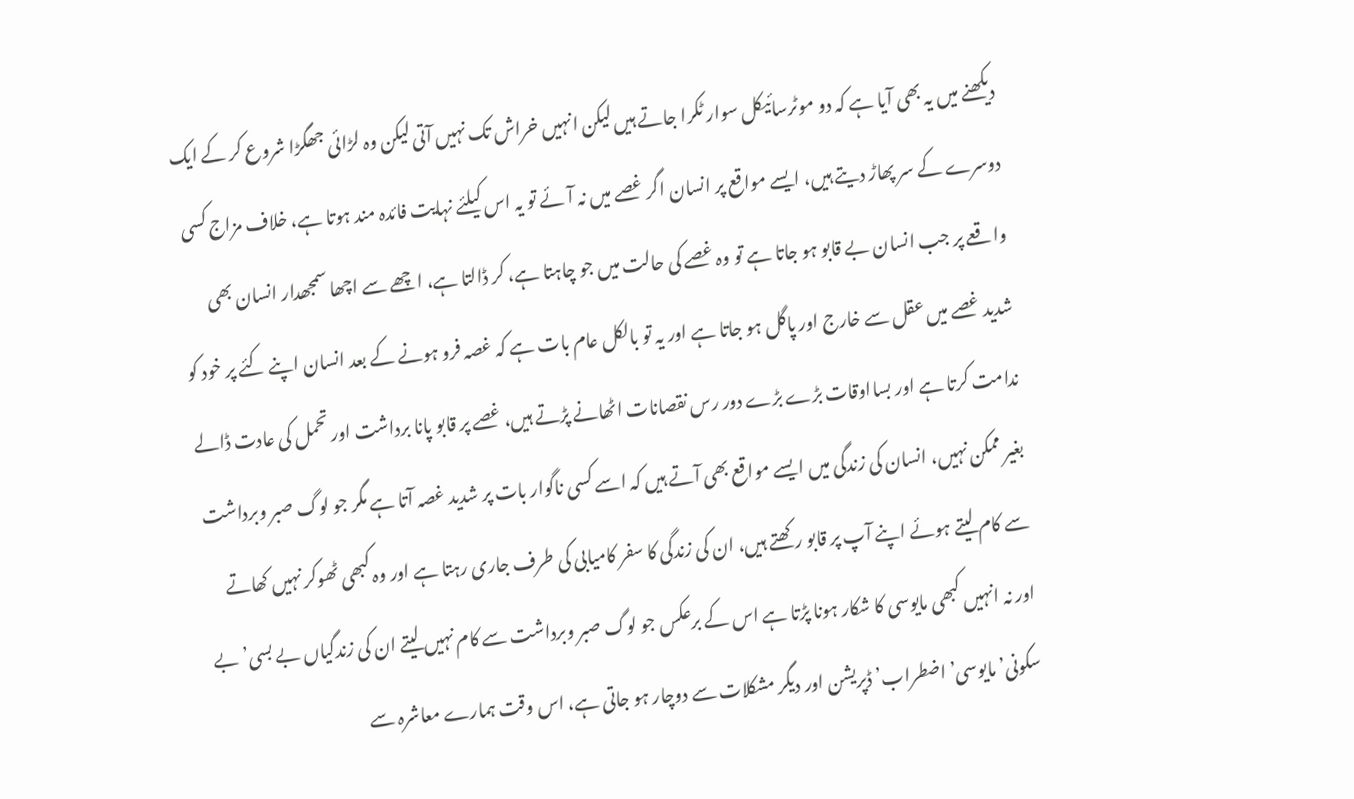دیکھنے میں یہ بھی آیا ہے کہ دو موٹرسائیکل سوار ٹکرا جاتے ہیں لیکن انہیں خراش تک نہیں آتی لیکن وہ لڑائی جھگڑا شروع کر کے ایک دوسرے کے سر پھاڑ دیتے ہیں، ایسے مواقع پر انسان اگر غصے میں نہ آئے تو یہ اس کیلئے نہایت فائدہ مند ہوتا ہے، خلاف مزاج کسی واقعے پر جب انسان بے قابو ہو جاتا ہے تو وہ غصے کی حالت میں جو چاہتا ہے، کر ڈالتا ہے، اچھے سے اچھا سمجھدار انسان بھی شدید غصے میں عقل سے خارج اور پاگل ہو جاتا ہے اور یہ تو بالکل عام بات ہے کہ غصہ فرو ہونے کے بعد انسان اپنے کئے پر خود کو ندامت کرتا ہے اور بسااوقات بڑے بڑے دور رس نقصانات اٹھانے پڑتے ہیں، غصے پر قابو پانا برداشت اور تحمل کی عادت ڈالے بغیر ممکن نہیں، انسان کی زندگی میں ایسے مواقع بھی آتے ہیں کہ اسے کسی ناگوار بات پر شدید غصہ آتا ہے مگر جو لوگ صبر وبرداشت سے کام لیتے ہوئے اپنے آپ پر قابو رکھتے ہیں، ان کی زندگی کا سفر کامیابی کی طرف جاری رہتا ہے اور وہ کبھی ٹھوکر نہیں کھاتے اور نہ انہیں کبھی مایوسی کا شکار ہونا پڑتا ہے اس کے برعکس جو لوگ صبر وبرداشت سے کام نہیں لیتے ان کی زندگیاں بے بسی’ بے سکونی’ مایوسی’ اضطراب’ ڈپریشن اور دیگر مشکلات سے دوچار ہو جاتی ہے، اس وقت ہمارے معاشرہ سے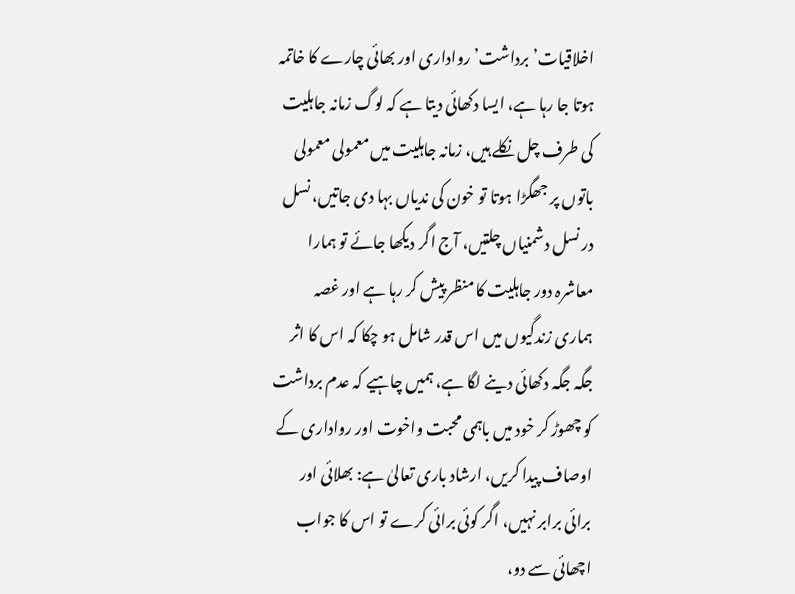اخلاقیات’ برداشت’ رواداری اور بھائی چارے کا خاتمہ ہوتا جا رہا ہے، ایسا دکھائی دیتا ہے کہ لوگ زمانہ جاہلیت کی طرف چل نکلے ہیں، زمانہ جاہلیت میں معمولی معمولی باتوں پر جھگڑا ہوتا تو خون کی ندیاں بہا دی جاتیں، نسل در نسل دشمنیاں چلتیں، آج اگر دیکھا جائے تو ہمارا معاشرہ دور جاہلیت کا منظر پیش کر رہا ہے اور غصہ ہماری زندگیوں میں اس قدر شامل ہو چکا کہ اس کا اثر جگہ جگہ دکھائی دینے لگا ہے، ہمیں چاہیے کہ عدم برداشت کو چھوڑ کر خود میں باہمی محبت واخوت اور رواداری کے اوصاف پیدا کریں، ارشاد باری تعالیٰ ہے: بھلائی اور برائی برابر نہیں، اگر کوئی برائی کرے تو اس کا جواب اچھائی سے دو،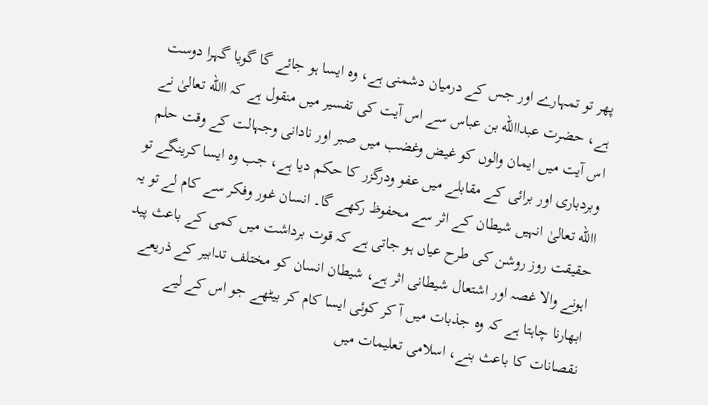پھر تو تمہارے اور جس کے درمیان دشمنی ہے، وہ ایسا ہو جائے گا گویا گہرا دوست ہے، حضرت عبداالله بن عباس سے اس آیت کی تفسیر میں منقول ہے کہ االله تعالیٰ نے اس آیت میں ایمان والوں کو غیض وغضب میں صبر اور نادانی وجہالت کے وقت حلم وبردباری اور برائی کے مقابلے میں عفو ودرگزر کا حکم دیا ہے، جب وہ ایسا کرینگے تو االله تعالیٰ انہیں شیطان کے اثر سے محفوظ رکھے گا۔ انسان غور وفکر سے کام لے تو یہ حقیقت روز روشن کی طرح عیاں ہو جاتی ہے کہ قوت برداشت میں کمی کے باعث پید اہونے والا غصہ اور اشتعال شیطانی اثر ہے، شیطان انسان کو مختلف تدابیر کے ذریعے ابھارنا چاہتا ہے کہ وہ جذبات میں آ کر کوئی ایسا کام کر بیٹھے جو اس کے لیے نقصانات کا باعث بنے، اسلامی تعلیمات میں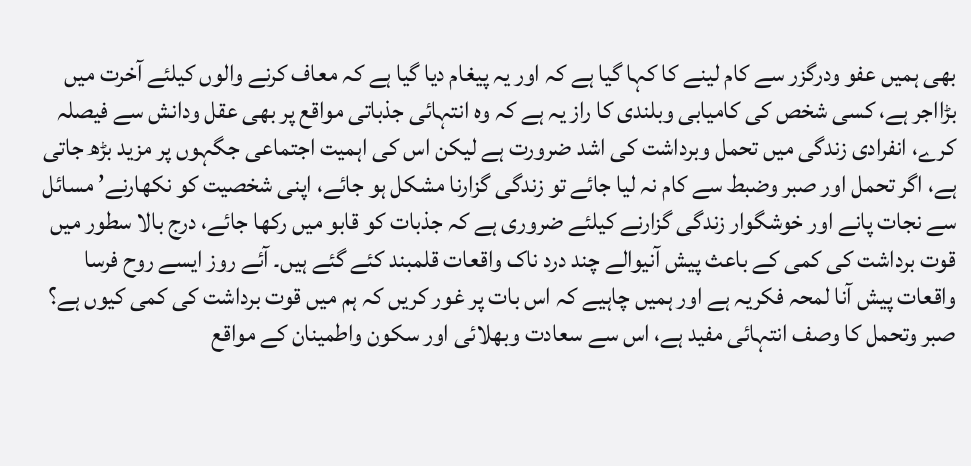بھی ہمیں عفو ودرگزر سے کام لینے کا کہا گیا ہے کہ اور یہ پیغام دیا گیا ہے کہ معاف کرنے والوں کیلئے آخرت میں بڑااجر ہے، کسی شخص کی کامیابی وبلندی کا راز یہ ہے کہ وہ انتہائی جذباتی مواقع پر بھی عقل ودانش سے فیصلہ کرے، انفرادی زندگی میں تحمل وبرداشت کی اشد ضرورت ہے لیکن اس کی اہمیت اجتماعی جگہوں پر مزید بڑھ جاتی ہے، اگر تحمل اور صبر وضبط سے کام نہ لیا جائے تو زندگی گزارنا مشکل ہو جائے، اپنی شخصیت کو نکھارنے’ مسائل سے نجات پانے اور خوشگوار زندگی گزارنے کیلئے ضروری ہے کہ جذبات کو قابو میں رکھا جائے، درج بالا سطور میں قوت برداشت کی کمی کے باعث پیش آنیوالے چند درد ناک واقعات قلمبند کئے گئے ہیں۔ آئے روز ایسے روح فرسا واقعات پیش آنا لمحہ فکریہ ہے اور ہمیں چاہیے کہ اس بات پر غور کریں کہ ہم میں قوت برداشت کی کمی کیوں ہے؟ صبر وتحمل کا وصف انتہائی مفید ہے، اس سے سعادت وبھلائی اور سکون واطمینان کے مواقع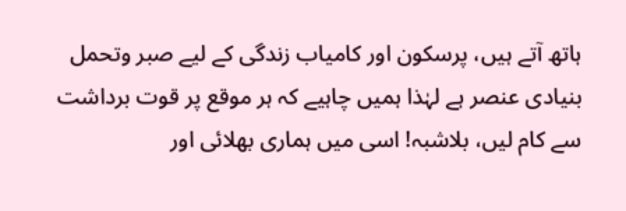ہاتھ آتے ہیں، پرسکون اور کامیاب زندگی کے لیے صبر وتحمل بنیادی عنصر ہے لہٰذا ہمیں چاہیے کہ ہر موقع پر قوت برداشت سے کام لیں، بلاشبہ! اسی میں ہماری بھلائی اور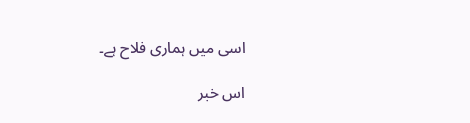اسی میں ہماری فلاح ہے۔

اس خبر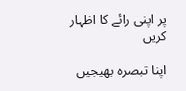پر اپنی رائے کا اظہار کریں

اپنا تبصرہ بھیجیں